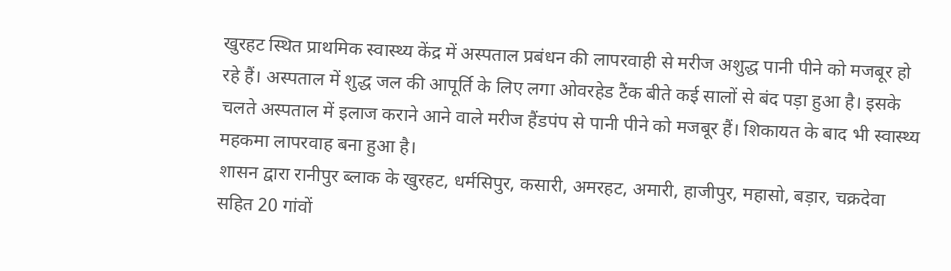खुरहट स्थित प्राथमिक स्वास्थ्य केंद्र में अस्पताल प्रबंधन की लापरवाही से मरीज अशुद्ध पानी पीने को मजबूर हो रहे हैं। अस्पताल में शुद्ध जल की आपूर्ति के लिए लगा ओवरहेड टैंक बीते कई सालों से बंद पड़ा हुआ है। इसके चलते अस्पताल में इलाज कराने आने वाले मरीज हैंडपंप से पानी पीने को मजबूर हैं। शिकायत के बाद भी स्वास्थ्य महकमा लापरवाह बना हुआ है।
शासन द्वारा रानीपुर ब्लाक के खुरहट, धर्मसिपुर, कसारी, अमरहट, अमारी, हाजीपुर, महासो, बड़ार, चक्रदेवा सहित 20 गांवों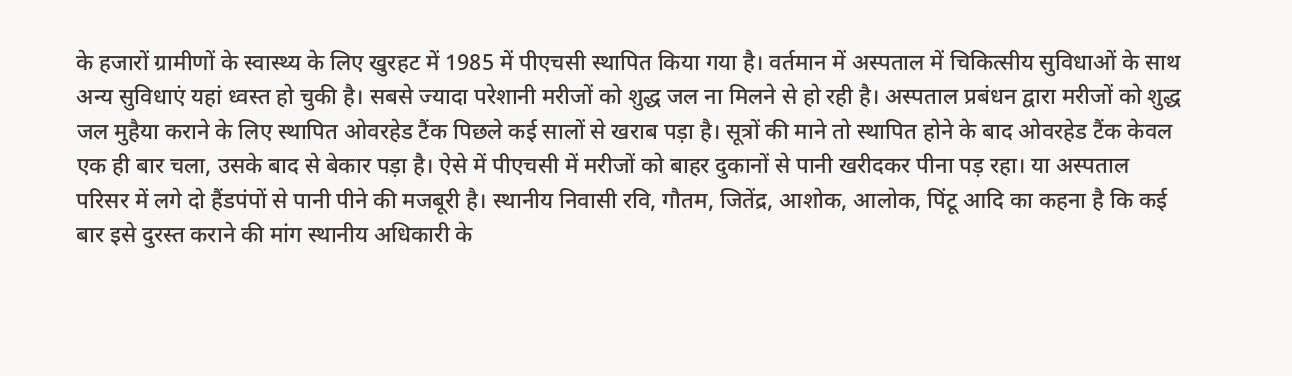के हजारों ग्रामीणों के स्वास्थ्य के लिए खुरहट में 1985 में पीएचसी स्थापित किया गया है। वर्तमान में अस्पताल में चिकित्सीय सुविधाओं के साथ अन्य सुविधाएं यहां ध्वस्त हो चुकी है। सबसे ज्यादा परेशानी मरीजों को शुद्ध जल ना मिलने से हो रही है। अस्पताल प्रबंधन द्वारा मरीजों को शुद्ध जल मुहैया कराने के लिए स्थापित ओवरहेड टैंक पिछले कई सालों से खराब पड़ा है। सूत्रों की माने तो स्थापित होने के बाद ओवरहेड टैंक केवल एक ही बार चला, उसके बाद से बेकार पड़ा है। ऐसे में पीएचसी में मरीजों को बाहर दुकानों से पानी खरीदकर पीना पड़ रहा। या अस्पताल परिसर में लगे दो हैंडपंपों से पानी पीने की मजबूरी है। स्थानीय निवासी रवि, गौतम, जितेंद्र, आशोक, आलोक, पिंटू आदि का कहना है कि कई बार इसे दुरस्त कराने की मांग स्थानीय अधिकारी के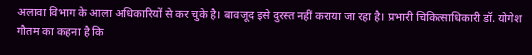अलावा विभाग के आला अधिकारियों से कर चुके है। बावजूद इसे दुरस्त नहीं कराया जा रहा है। प्रभारी चिकित्साधिकारी डॉ. योगेश गौतम का कहना है कि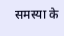समस्या के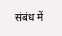संबंध में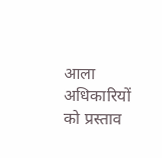आला अधिकारियों को प्रस्ताव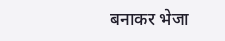बनाकर भेजा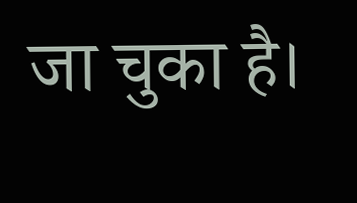जा चुका है।